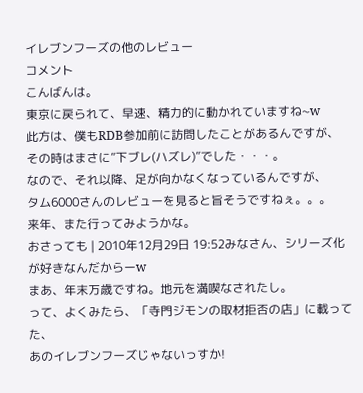イレブンフーズの他のレビュー
コメント
こんばんは。
東京に戻られて、早速、精力的に動かれていますね~w
此方は、僕もRDB参加前に訪問したことがあるんですが、
その時はまさに”下ブレ(ハズレ)”でした・・・。
なので、それ以降、足が向かなくなっているんですが、
タム6000さんのレビューを見ると旨そうですねぇ。。。
来年、また行ってみようかな。
おさっても | 2010年12月29日 19:52みなさん、シリーズ化が好きなんだからーw
まあ、年末万歳ですね。地元を満喫なされたし。
って、よくみたら、「寺門ジモンの取材拒否の店」に載ってた、
あのイレブンフーズじゃないっすか!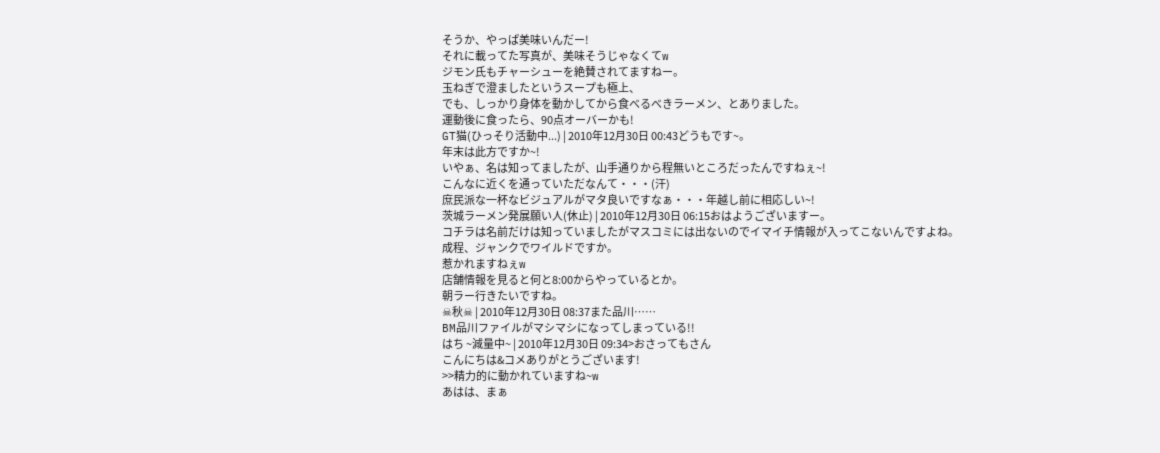そうか、やっぱ美味いんだー!
それに載ってた写真が、美味そうじゃなくてw
ジモン氏もチャーシューを絶賛されてますねー。
玉ねぎで澄ましたというスープも極上、
でも、しっかり身体を動かしてから食べるべきラーメン、とありました。
運動後に食ったら、90点オーバーかも!
GT猫(ひっそり活動中...) | 2010年12月30日 00:43どうもです~。
年末は此方ですか~!
いやぁ、名は知ってましたが、山手通りから程無いところだったんですねぇ~!
こんなに近くを通っていただなんて・・・(汗)
庶民派な一杯なビジュアルがマタ良いですなぁ・・・年越し前に相応しい~!
茨城ラーメン発展願い人(休止) | 2010年12月30日 06:15おはようございますー。
コチラは名前だけは知っていましたがマスコミには出ないのでイマイチ情報が入ってこないんですよね。
成程、ジャンクでワイルドですか。
惹かれますねぇw
店舗情報を見ると何と8:00からやっているとか。
朝ラー行きたいですね。
☠秋☠ | 2010年12月30日 08:37また品川……
BM品川ファイルがマシマシになってしまっている!!
はち ~減量中~ | 2010年12月30日 09:34>おさってもさん
こんにちは&コメありがとうございます!
>>精力的に動かれていますね~w
あはは、まぁ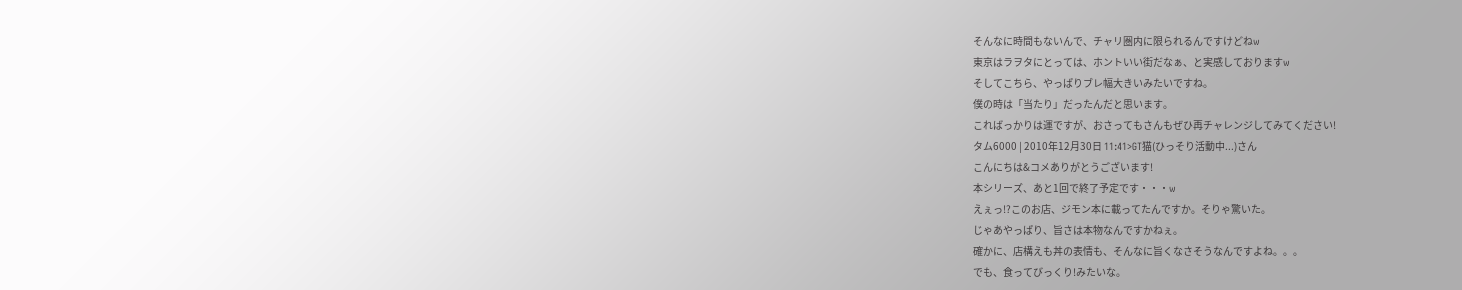そんなに時間もないんで、チャリ圏内に限られるんですけどねw
東京はラヲタにとっては、ホントいい街だなぁ、と実感しておりますw
そしてこちら、やっぱりブレ幅大きいみたいですね。
僕の時は「当たり」だったんだと思います。
こればっかりは運ですが、おさってもさんもぜひ再チャレンジしてみてください!
タム6000 | 2010年12月30日 11:41>GT猫(ひっそり活動中...)さん
こんにちは&コメありがとうございます!
本シリーズ、あと1回で終了予定です・・・w
えぇっ!?このお店、ジモン本に載ってたんですか。そりゃ驚いた。
じゃあやっぱり、旨さは本物なんですかねぇ。
確かに、店構えも丼の表情も、そんなに旨くなさそうなんですよね。。。
でも、食ってびっくり!みたいな。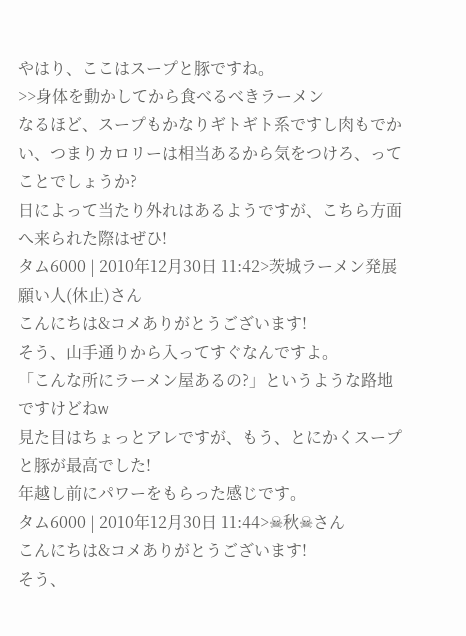やはり、ここはスープと豚ですね。
>>身体を動かしてから食べるべきラーメン
なるほど、スープもかなりギトギト系ですし肉もでかい、つまりカロリーは相当あるから気をつけろ、ってことでしょうか?
日によって当たり外れはあるようですが、こちら方面へ来られた際はぜひ!
タム6000 | 2010年12月30日 11:42>茨城ラーメン発展願い人(休止)さん
こんにちは&コメありがとうございます!
そう、山手通りから入ってすぐなんですよ。
「こんな所にラーメン屋あるの?」というような路地ですけどねw
見た目はちょっとアレですが、もう、とにかくスープと豚が最高でした!
年越し前にパワーをもらった感じです。
タム6000 | 2010年12月30日 11:44>☠秋☠さん
こんにちは&コメありがとうございます!
そう、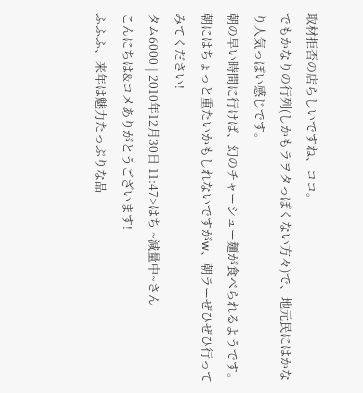取材拒否の店らしいですね、ココ。
でもかなりの行列(しかもラヲタっぽくない方々)で、地元民にはかなり人気っぽい感じです。
朝の早い時間に行けば、幻のチャーシュー麺が食べられるようです。
朝にはちょっと重たいかもしれないですがw、朝ラーぜひぜひ行ってみてください!
タム6000 | 2010年12月30日 11:47>はち ~減量中~さん
こんにちは&コメありがとうございます!
ふふふ、来年は魅力たっぷりな品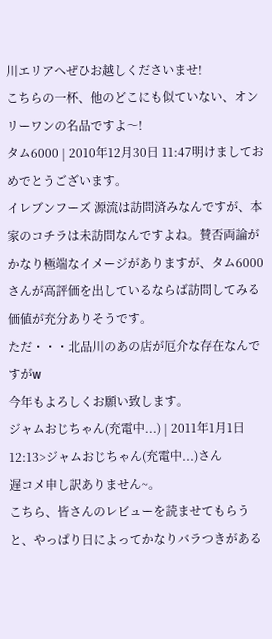川エリアへぜひお越しくださいませ!
こちらの一杯、他のどこにも似ていない、オンリーワンの名品ですよ〜!
タム6000 | 2010年12月30日 11:47明けましておめでとうございます。
イレブンフーズ 源流は訪問済みなんですが、本家のコチラは未訪問なんですよね。賛否両論がかなり極端なイメージがありますが、タム6000さんが高評価を出しているならば訪問してみる価値が充分ありそうです。
ただ・・・北品川のあの店が厄介な存在なんですがw
今年もよろしくお願い致します。
ジャムおじちゃん(充電中...) | 2011年1月1日 12:13>ジャムおじちゃん(充電中...)さん
遅コメ申し訳ありません~。
こちら、皆さんのレビューを読ませてもらうと、やっぱり日によってかなりバラつきがある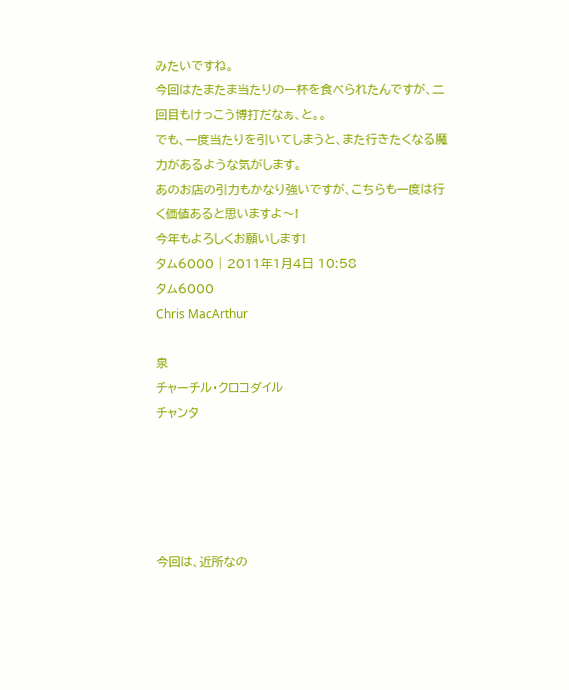みたいですね。
今回はたまたま当たりの一杯を食べられたんですが、二回目もけっこう博打だなぁ、と。。
でも、一度当たりを引いてしまうと、また行きたくなる魔力があるような気がします。
あのお店の引力もかなり強いですが、こちらも一度は行く価値あると思いますよ〜!
今年もよろしくお願いします!
タム6000 | 2011年1月4日 10:58
タム6000
Chris MacArthur

泉
チャーチル・クロコダイル
チャンタ





今回は、近所なの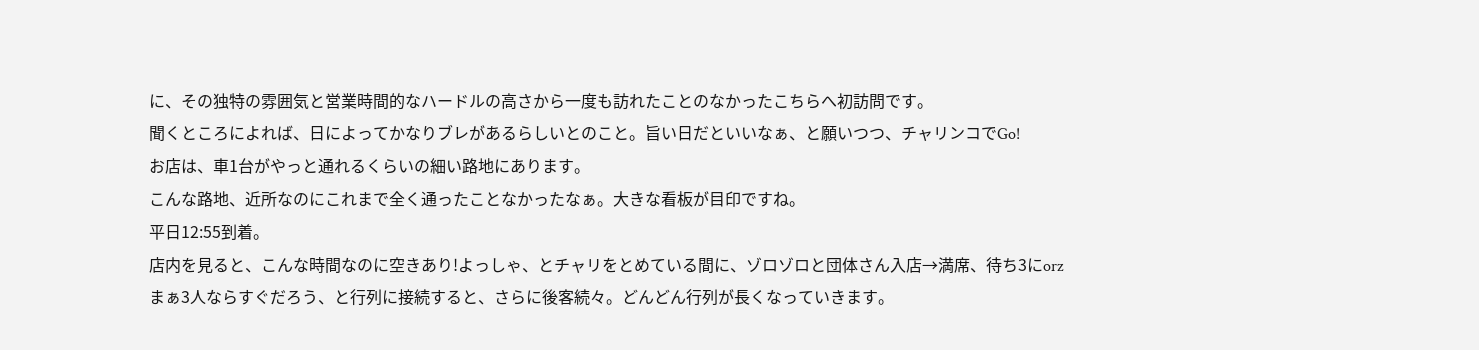に、その独特の雰囲気と営業時間的なハードルの高さから一度も訪れたことのなかったこちらへ初訪問です。
聞くところによれば、日によってかなりブレがあるらしいとのこと。旨い日だといいなぁ、と願いつつ、チャリンコでGo!
お店は、車1台がやっと通れるくらいの細い路地にあります。
こんな路地、近所なのにこれまで全く通ったことなかったなぁ。大きな看板が目印ですね。
平日12:55到着。
店内を見ると、こんな時間なのに空きあり!よっしゃ、とチャリをとめている間に、ゾロゾロと団体さん入店→満席、待ち3にorz
まぁ3人ならすぐだろう、と行列に接続すると、さらに後客続々。どんどん行列が長くなっていきます。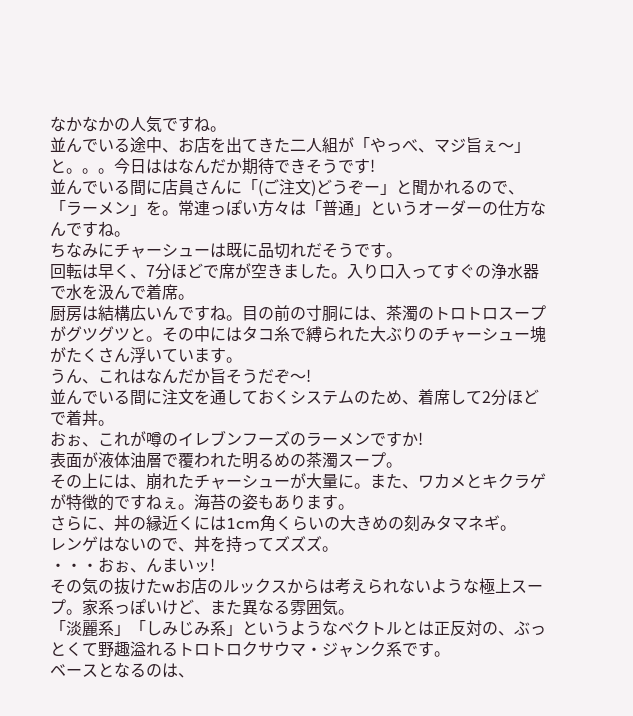なかなかの人気ですね。
並んでいる途中、お店を出てきた二人組が「やっべ、マジ旨ぇ〜」と。。。今日ははなんだか期待できそうです!
並んでいる間に店員さんに「(ご注文)どうぞー」と聞かれるので、「ラーメン」を。常連っぽい方々は「普通」というオーダーの仕方なんですね。
ちなみにチャーシューは既に品切れだそうです。
回転は早く、7分ほどで席が空きました。入り口入ってすぐの浄水器で水を汲んで着席。
厨房は結構広いんですね。目の前の寸胴には、茶濁のトロトロスープがグツグツと。その中にはタコ糸で縛られた大ぶりのチャーシュー塊がたくさん浮いています。
うん、これはなんだか旨そうだぞ〜!
並んでいる間に注文を通しておくシステムのため、着席して2分ほどで着丼。
おぉ、これが噂のイレブンフーズのラーメンですか!
表面が液体油層で覆われた明るめの茶濁スープ。
その上には、崩れたチャーシューが大量に。また、ワカメとキクラゲが特徴的ですねぇ。海苔の姿もあります。
さらに、丼の縁近くには1cm角くらいの大きめの刻みタマネギ。
レンゲはないので、丼を持ってズズズ。
・・・おぉ、んまいッ!
その気の抜けたwお店のルックスからは考えられないような極上スープ。家系っぽいけど、また異なる雰囲気。
「淡麗系」「しみじみ系」というようなベクトルとは正反対の、ぶっとくて野趣溢れるトロトロクサウマ・ジャンク系です。
ベースとなるのは、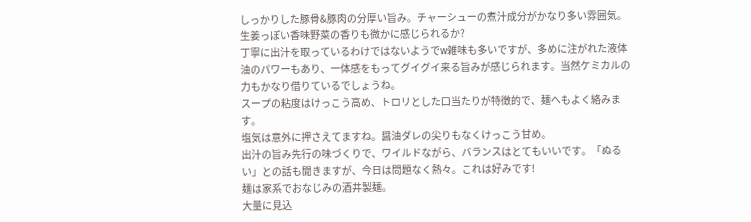しっかりした豚骨&豚肉の分厚い旨み。チャーシューの煮汁成分がかなり多い雰囲気。生姜っぽい香味野菜の香りも微かに感じられるか?
丁寧に出汁を取っているわけではないようでw雑味も多いですが、多めに注がれた液体油のパワーもあり、一体感をもってグイグイ来る旨みが感じられます。当然ケミカルの力もかなり借りているでしょうね。
スープの粘度はけっこう高め、トロリとした口当たりが特徴的で、麺へもよく絡みます。
塩気は意外に押さえてますね。醤油ダレの尖りもなくけっこう甘め。
出汁の旨み先行の味づくりで、ワイルドながら、バランスはとてもいいです。「ぬるい」との話も聞きますが、今日は問題なく熱々。これは好みです!
麺は家系でおなじみの酒井製麺。
大量に見込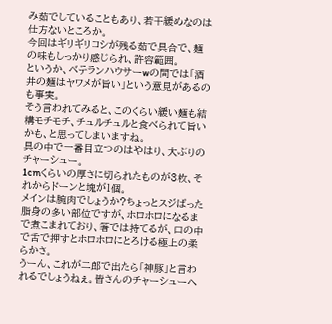み茹でしていることもあり、若干緩めなのは仕方ないところか。
今回はギリギリコシが残る茹で具合で、麺の味もしっかり感じられ、許容範囲。
というか、ベテランハウサーwの間では「酒井の麺はヤワメが旨い」という意見があるのも事実。
そう言われてみると、このくらい緩い麺も結構モチモチ、チュルチュルと食べられて旨いかも、と思ってしまいますね。
具の中で一番目立つのはやはり、大ぶりのチャーシュー。
1cmくらいの厚さに切られたものが3枚、それからドーンと塊が1個。
メインは腕肉でしょうか?ちょっとスジばった脂身の多い部位ですが、ホロホロになるまで煮こまれており、箸では持てるが、口の中で舌で押すとホロホロにとろける極上の柔らかさ。
うーん、これが二郎で出たら「神豚」と言われるでしょうねぇ。皆さんのチャーシューへ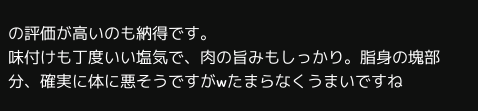の評価が高いのも納得です。
味付けも丁度いい塩気で、肉の旨みもしっかり。脂身の塊部分、確実に体に悪そうですがwたまらなくうまいですね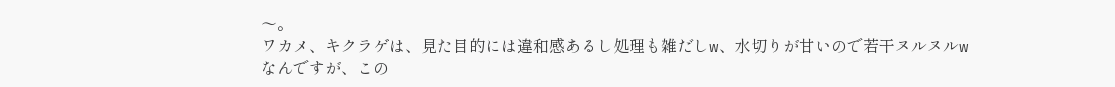〜。
ワカメ、キクラゲは、見た目的には違和感あるし処理も雑だしw、水切りが甘いので若干ヌルヌルwなんですが、この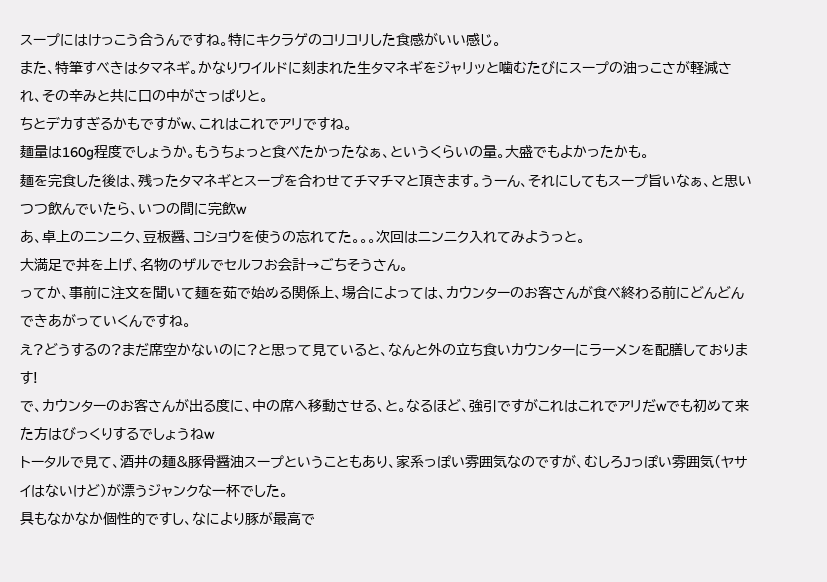スープにはけっこう合うんですね。特にキクラゲのコリコリした食感がいい感じ。
また、特筆すべきはタマネギ。かなりワイルドに刻まれた生タマネギをジャリッと噛むたびにスープの油っこさが軽減され、その辛みと共に口の中がさっぱりと。
ちとデカすぎるかもですがw、これはこれでアリですね。
麺量は160g程度でしょうか。もうちょっと食べたかったなぁ、というくらいの量。大盛でもよかったかも。
麺を完食した後は、残ったタマネギとスープを合わせてチマチマと頂きます。うーん、それにしてもスープ旨いなぁ、と思いつつ飲んでいたら、いつの間に完飲w
あ、卓上のニンニク、豆板醤、コショウを使うの忘れてた。。。次回はニンニク入れてみようっと。
大満足で丼を上げ、名物のザルでセルフお会計→ごちそうさん。
ってか、事前に注文を聞いて麺を茹で始める関係上、場合によっては、カウンターのお客さんが食べ終わる前にどんどんできあがっていくんですね。
え?どうするの?まだ席空かないのに?と思って見ていると、なんと外の立ち食いカウンターにラーメンを配膳しております!
で、カウンターのお客さんが出る度に、中の席へ移動させる、と。なるほど、強引ですがこれはこれでアリだwでも初めて来た方はびっくりするでしょうねw
トータルで見て、酒井の麺&豚骨醤油スープということもあり、家系っぽい雰囲気なのですが、むしろJっぽい雰囲気(ヤサイはないけど)が漂うジャンクな一杯でした。
具もなかなか個性的ですし、なにより豚が最高で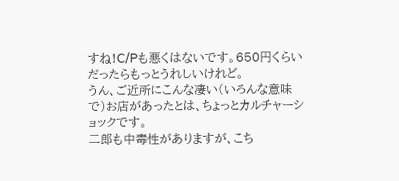すね!C/Pも悪くはないです。650円くらいだったらもっとうれしいけれど。
うん、ご近所にこんな凄い(いろんな意味で)お店があったとは、ちょっとカルチャーショックです。
二郎も中毒性がありますが、こち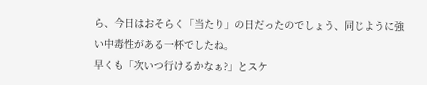ら、今日はおそらく「当たり」の日だったのでしょう、同じように強い中毒性がある一杯でしたね。
早くも「次いつ行けるかなぁ?」とスケ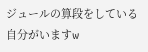ジュールの算段をしている自分がいますw